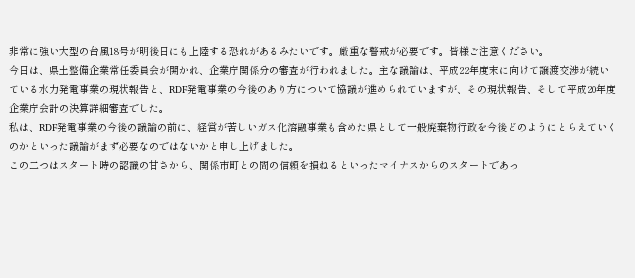非常に強い大型の台風18号が明後日にも上陸する恐れがあるみたいです。厳重な警戒が必要です。皆様ご注意ください。
今日は、県土整備企業常任委員会が開かれ、企業庁関係分の審査が行われました。主な議論は、平成22年度末に向けて譲渡交渉が続いている水力発電事業の現状報告と、RDF発電事業の今後のあり方について協議が進められていますが、その現状報告、そして平成20年度企業庁会計の決算詳細審査でした。
私は、RDF発電事業の今後の議論の前に、経営が苦しいガス化溶融事業も含めた県として一般廃棄物行政を今後どのようにとらえていくのかといった議論がまず必要なのではないかと申し上げました。
この二つはスタート時の認識の甘さから、関係市町との間の信頼を損ねるといったマイナスからのスタートであっ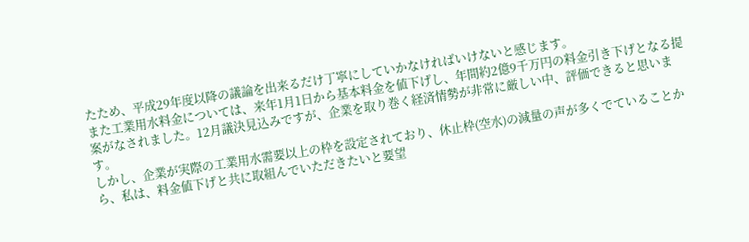たため、平成29年度以降の議論を出来るだけ丁寧にしていかなければいけないと感じます。
また工業用水料金については、来年1月1日から基本料金を値下げし、年間約2億9千万円の料金引き下げとなる提案がなされました。12月議決見込みですが、企業を取り巻く経済情勢が非常に厳しい中、評価できると思います。
しかし、企業が実際の工業用水需要以上の枠を設定されており、休止枠(空水)の減量の声が多くでていることから、私は、料金値下げと共に取組んでいただきたいと要望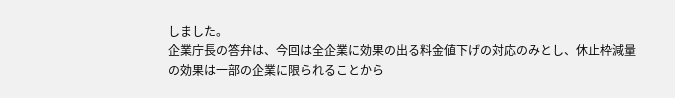しました。
企業庁長の答弁は、今回は全企業に効果の出る料金値下げの対応のみとし、休止枠減量の効果は一部の企業に限られることから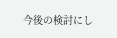今後の検討にし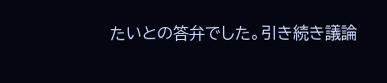たいとの答弁でした。引き続き議論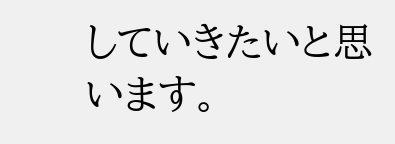していきたいと思います。